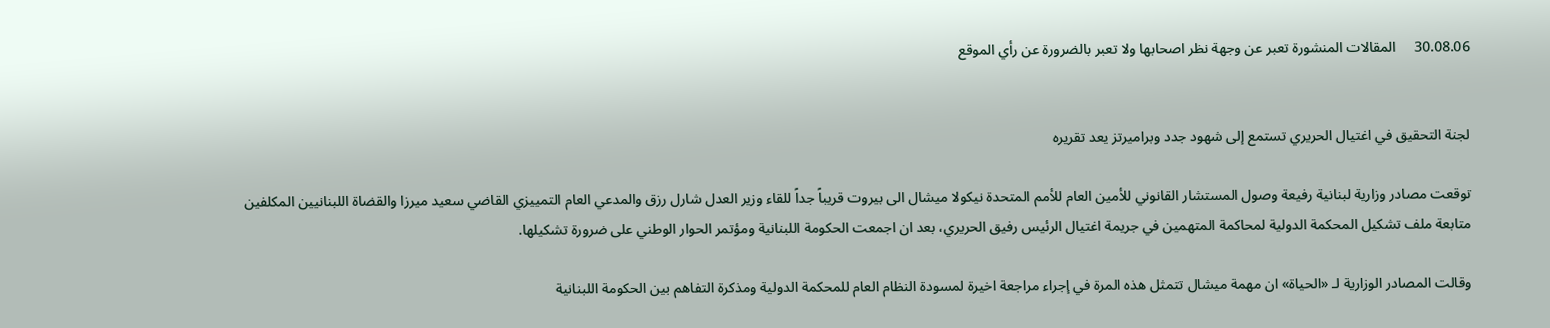30.08.06     المقالات المنشورة تعبر عن وجهة نظر اصحابها ولا تعبر بالضرورة عن رأي الموقع


لجنة التحقيق في اغتيال الحريري تستمع إلى شهود جدد وبراميرتز يعد تقريره

توقعت مصادر وزارية لبنانية رفيعة وصول المستشار القانوني للأمين العام للأمم المتحدة نيكولا ميشال الى بيروت قريباً جداً للقاء وزير العدل شارل رزق والمدعي العام التمييزي القاضي سعيد ميرزا والقضاة اللبنانيين المكلفين متابعة ملف تشكيل المحكمة الدولية لمحاكمة المتهمين في جريمة اغتيال الرئيس رفيق الحريري، بعد ان اجمعت الحكومة اللبنانية ومؤتمر الحوار الوطني على ضرورة تشكيلها.

وقالت المصادر الوزارية لـ «الحياة» ان مهمة ميشال تتمثل هذه المرة في إجراء مراجعة اخيرة لمسودة النظام العام للمحكمة الدولية ومذكرة التفاهم بين الحكومة اللبنانية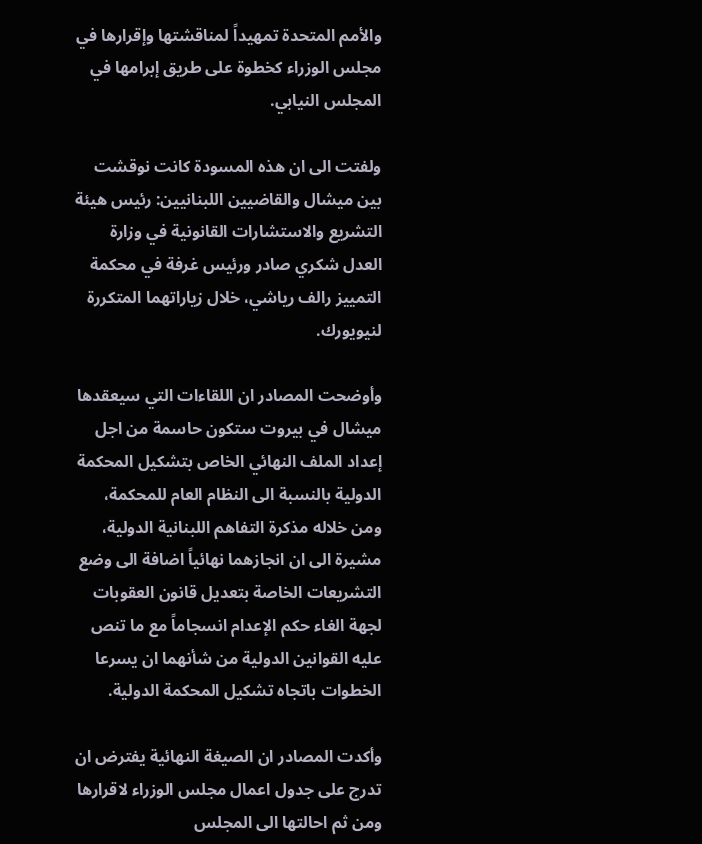والأمم المتحدة تمهيداً لمناقشتها وإقرارها في مجلس الوزراء كخطوة على طريق إبرامها في المجلس النيابي.

ولفتت الى ان هذه المسودة كانت نوقشت بين ميشال والقاضيين اللبنانيين: رئيس هيئة التشريع والاستشارات القانونية في وزارة العدل شكري صادر ورئيس غرفة في محكمة التمييز رالف رياشي، خلال زياراتهما المتكررة لنيويورك.

وأوضحت المصادر ان اللقاءات التي سيعقدها ميشال في بيروت ستكون حاسمة من اجل إعداد الملف النهائي الخاص بتشكيل المحكمة الدولية بالنسبة الى النظام العام للمحكمة، ومن خلاله مذكرة التفاهم اللبنانية الدولية، مشيرة الى ان انجازهما نهائياً اضافة الى وضع التشريعات الخاصة بتعديل قانون العقوبات لجهة الغاء حكم الإعدام انسجاماً مع ما تنص عليه القوانين الدولية من شأنهما ان يسرعا الخطوات باتجاه تشكيل المحكمة الدولية.

وأكدت المصادر ان الصيغة النهائية يفترض ان تدرج على جدول اعمال مجلس الوزراء لاقرارها ومن ثم احالتها الى المجلس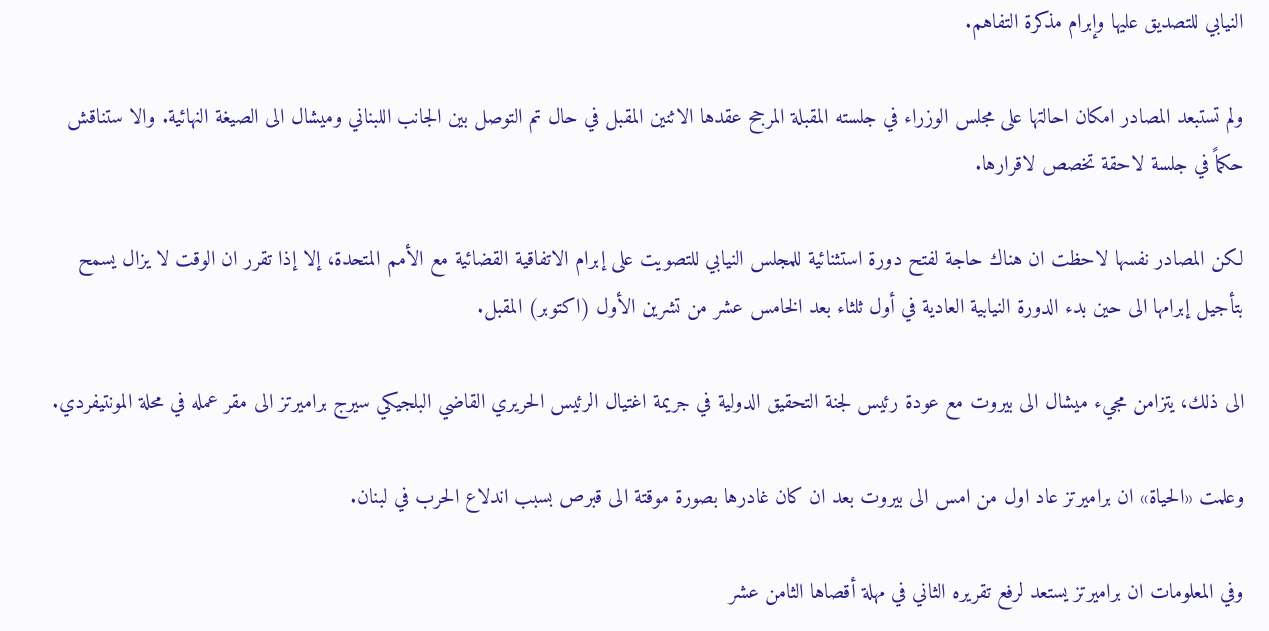النيابي للتصديق عليها وإبرام مذكرة التفاهم.

ولم تستبعد المصادر امكان احالتها على مجلس الوزراء في جلسته المقبلة المرجح عقدها الاثنين المقبل في حال تم التوصل بين الجانب اللبناني وميشال الى الصيغة النهائية. والا ستناقش حكماً في جلسة لاحقة تخصص لاقرارها.

لكن المصادر نفسها لاحظت ان هناك حاجة لفتح دورة استثنائية للمجلس النيابي للتصويت على إبرام الاتفاقية القضائية مع الأمم المتحدة، إلا إذا تقرر ان الوقت لا يزال يسمح بتأجيل إبرامها الى حين بدء الدورة النيابية العادية في أول ثلثاء بعد الخامس عشر من تشرين الأول (اكتوبر) المقبل.

الى ذلك، يتزامن مجيء ميشال الى بيروت مع عودة رئيس لجنة التحقيق الدولية في جريمة اغتيال الرئيس الحريري القاضي البلجيكي سيرج براميرتز الى مقر عمله في محلة المونتيفردي.

وعلمت «الحياة» ان براميرتز عاد اول من امس الى بيروت بعد ان كان غادرها بصورة موقتة الى قبرص بسبب اندلاع الحرب في لبنان.

وفي المعلومات ان براميرتز يستعد لرفع تقريره الثاني في مهلة أقصاها الثامن عشر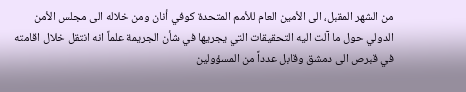من الشهر المقبل، الى الأمين العام للأمم المتحدة كوفي أنان ومن خلاله الى مجلس الأمن الدولي حول ما آلت اليه التحقيقات التي يجريها في شأن الجريمة علماً انه انتقل خلال اقامته في قبرص الى دمشق وقابل عدداً من المسؤولين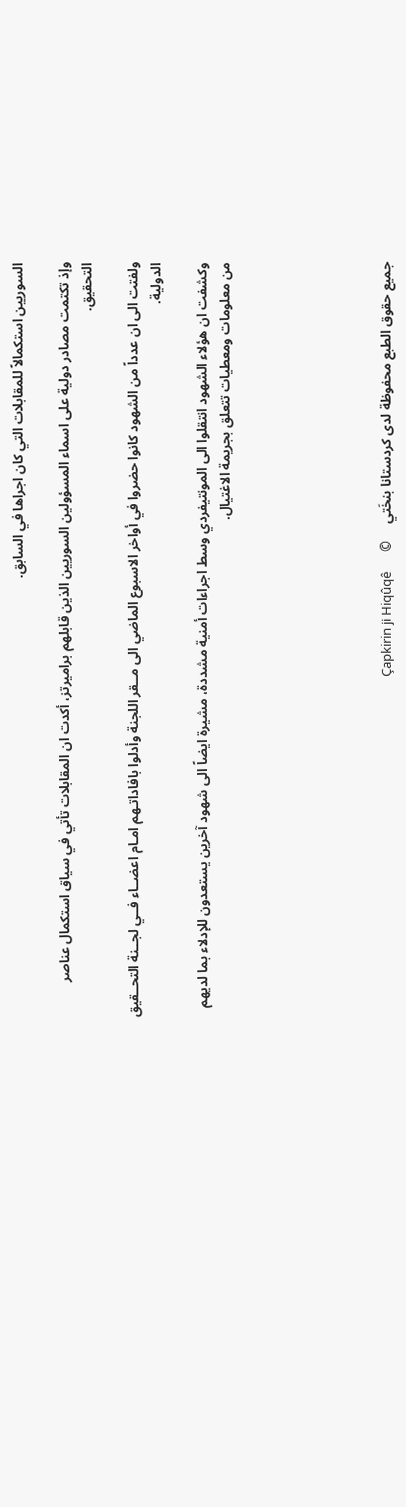السوريين استكمالاً للمقابلات التي كان اجراها في السابق.

وإذ تكتمت مصادر دولية على اسماء المسؤولين السوريين الذين قابلهم براميرتز، أكدت ان المقابلات تأتي في سياق استكمال عناصر التحقيق.

ولفتت الى ان عدداً من الشهود كانوا حضروا في أواخر الاسبوع الماضي الى مــقر اللجنة وأدلوا بافاداتـهم امـام اعضــاء فــي لجــنة التحــقيق الدولية.

وكشفت ان هؤلاء الشهود انتقلوا الى المونتيفردي وسط اجراءات أمنية مشددة، مشيرة ايضاً الى شهود آخرين يستعدون للإدلاء بما لديهم من معلومات ومعطيات تتعلق بجريمة الاغتيال.






جميع حقوق الطبع محفوظة لدى كردستانا بنخَتي     ©      Çapkirin ji Hiqûqê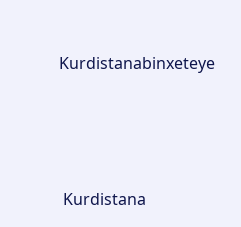Kurdistanabinxeteye





 Kurdistana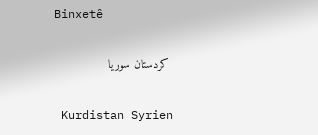Binxetê

 كردستان سوريا

 Kurdistan Syrien